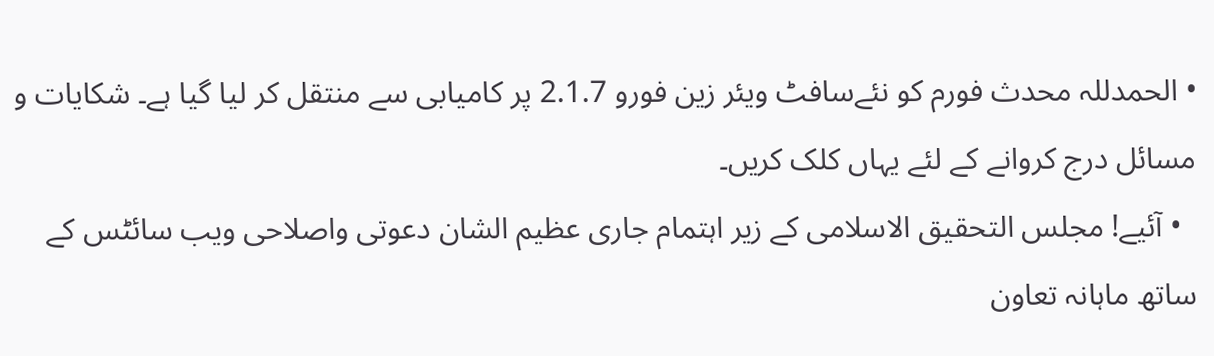• الحمدللہ محدث فورم کو نئےسافٹ ویئر زین فورو 2.1.7 پر کامیابی سے منتقل کر لیا گیا ہے۔ شکایات و مسائل درج کروانے کے لئے یہاں کلک کریں۔
  • آئیے! مجلس التحقیق الاسلامی کے زیر اہتمام جاری عظیم الشان دعوتی واصلاحی ویب سائٹس کے ساتھ ماہانہ تعاون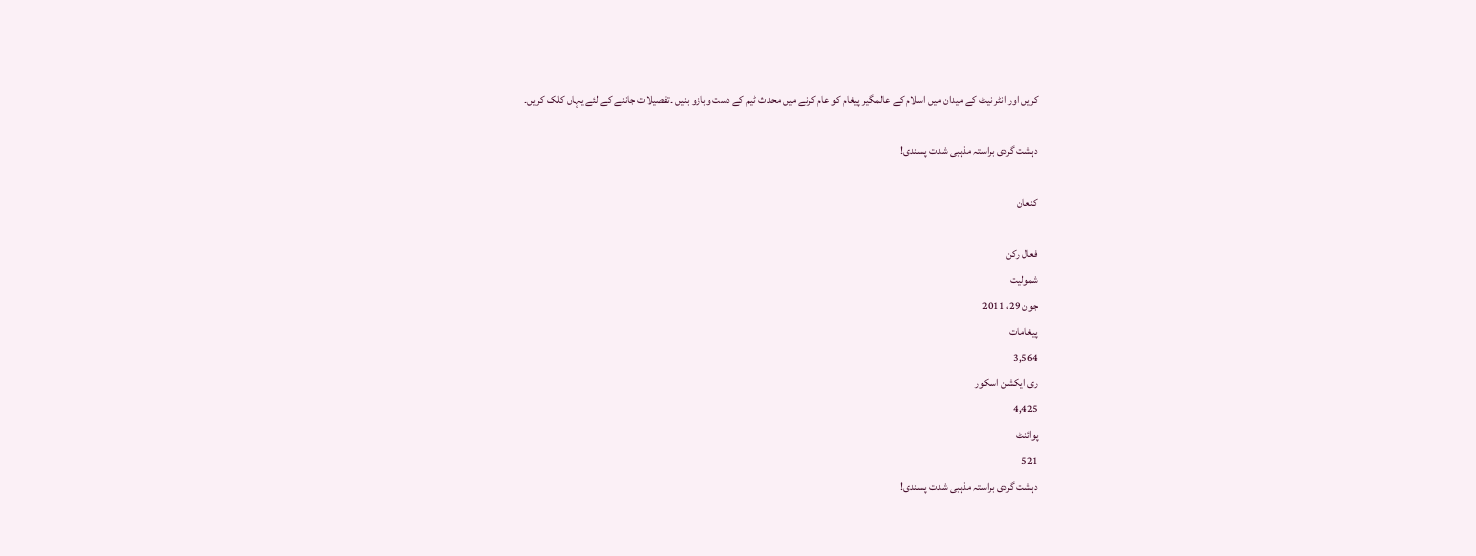کریں اور انٹر نیٹ کے میدان میں اسلام کے عالمگیر پیغام کو عام کرنے میں محدث ٹیم کے دست وبازو بنیں ۔تفصیلات جاننے کے لئے یہاں کلک کریں۔

دہشت گردی براستہ مذہبی شدت پسندی!

کنعان

فعال رکن
شمولیت
جون 29، 2011
پیغامات
3,564
ری ایکشن اسکور
4,425
پوائنٹ
521
دہشت گردی براستہ مذہبی شدت پسندی!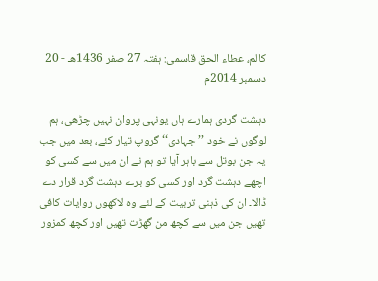کالم، عطاء الحق قاسمی: ہفتہ 27 صفر 1436هـ - 20 دسمبر 2014م

دہشت گردی ہمارے ہاں یونہی پروان نہیں چڑھی، ہم لوگوں نے خود ’’جہادی‘‘ گروپ تیار کئے، بعد میں جب یہ جن بوتل سے باہر آیا تو ہم نے ان میں سے کسی کو اچھے دہشت گرد اور کسی کو برے دہشت گرد قرار دے ڈالا۔ ان کی ذہنی تربیت کے لئے وہ لاکھوں روایات کافی تھیں جن میں سے کچھ من گھڑت تھیں اور کچھ کمزور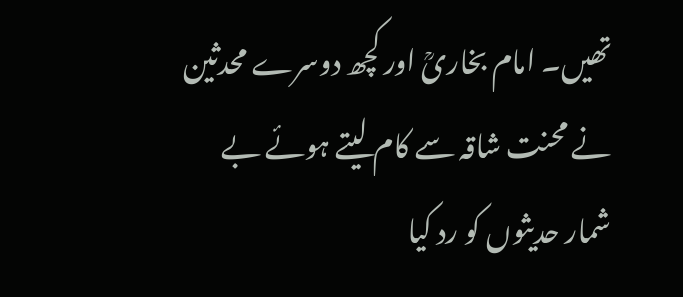تھیں۔ امام بخاریؒ اور کچھ دوسرے محدثین نے محنت شاقہ سے کام لیتے ہوئے بے شمار حدیثوں کو رد کیا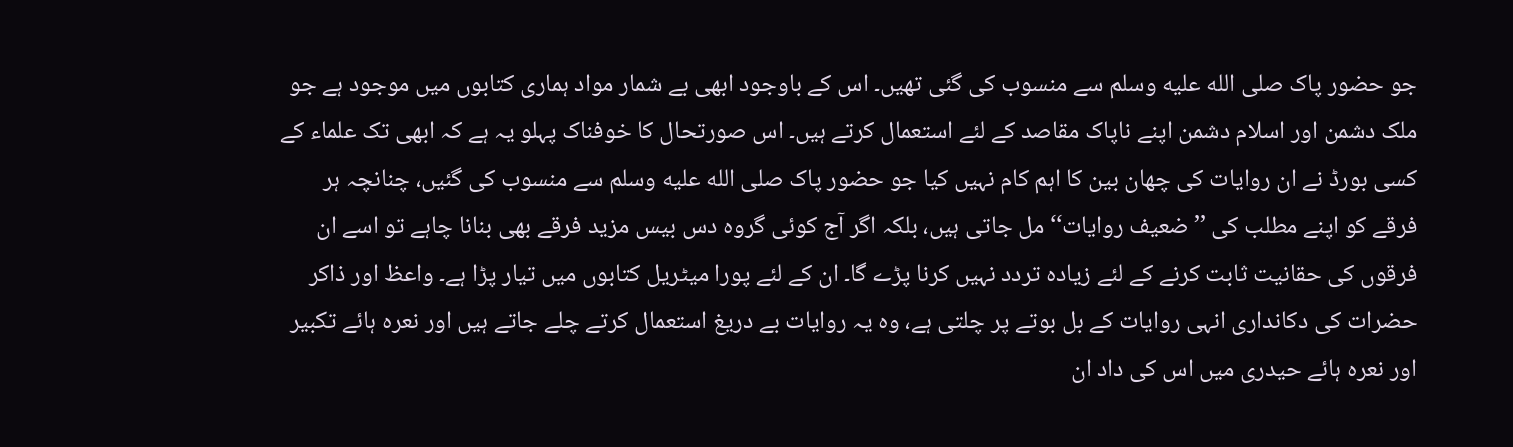جو حضور پاک صلى الله عليه وسلم سے منسوب کی گئی تھیں۔ اس کے باوجود ابھی بے شمار مواد ہماری کتابوں میں موجود ہے جو ملک دشمن اور اسلام دشمن اپنے ناپاک مقاصد کے لئے استعمال کرتے ہیں۔ اس صورتحال کا خوفناک پہلو یہ ہے کہ ابھی تک علماء کے کسی بورڈ نے ان روایات کی چھان بین کا اہم کام نہیں کیا جو حضور پاک صلى الله عليه وسلم سے منسوب کی گئیں، چنانچہ ہر فرقے کو اپنے مطلب کی ’’ضعیف روایات‘‘ مل جاتی ہیں، بلکہ اگر آج کوئی گروہ دس بیس مزید فرقے بھی بنانا چاہے تو اسے ان فرقوں کی حقانیت ثابت کرنے کے لئے زیادہ تردد نہیں کرنا پڑے گا۔ ان کے لئے پورا میٹریل کتابوں میں تیار پڑا ہے۔ واعظ اور ذاکر حضرات کی دکانداری انہی روایات کے بل بوتے پر چلتی ہے، وہ یہ روایات بے دریغ استعمال کرتے چلے جاتے ہیں اور نعرہ ہائے تکبیر اور نعرہ ہائے حیدری میں اس کی داد ان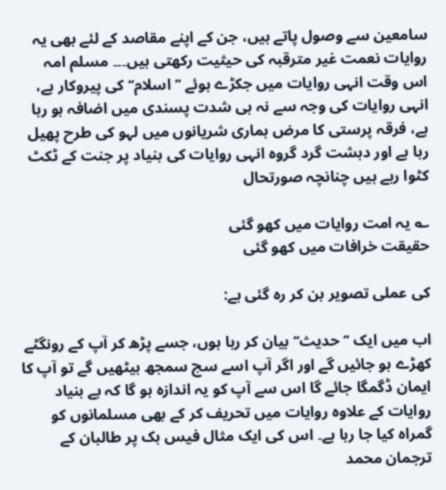سامعین سے وصول پاتے ہیں، جن کے اپنے مقاصد کے لئے بھی یہ روایات نعمت غیر مترقبہ کی حیثیت رکھتی ہیں۔۔۔ مسلم امہ اس وقت انہی روایات میں جکڑے ہوئے ’’اسلام‘‘ کی پیروکار ہے، انہی روایات کی وجہ سے نہ ہی شدت پسندی میں اضافہ ہو رہا ہے، فرقہ پرستی کا مرض ہماری شریانوں میں لہو کی طرح پھیل رہا ہے اور دہشت گرد گروہ انہی روایات کی بنیاد پر جنت کے ٹکٹ کٹوا رہے ہیں چنانچہ صورتحال

؎ یہ امت روایات میں کھو گئی
حقیقت خرافات میں کھو گئی

کی عملی تصویر بن کر رہ گئی ہے:

اب میں ایک ’’حدیث‘‘ بیان کر رہا ہوں، جسے پڑھ کر آپ کے رونگٹے کھڑے ہو جائیں گے اور اگر آپ اسے سچ سمجھ بیٹھیں گے تو آپ کا ایمان ڈگمگا جائے گا اس سے آپ کو یہ اندازہ ہو گا کہ بے بنیاد روایات کے علاوہ روایات میں تحریف کر کے بھی مسلمانوں کو گمراہ کیا جا رہا ہے۔ اس کی ایک مثال فیس بک پر طالبان کے ترجمان محمد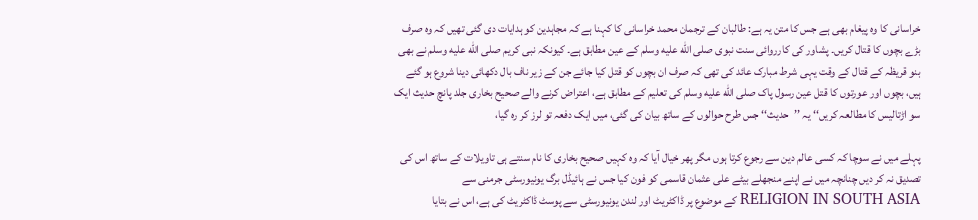خراسانی کا وہ پیغام بھی ہے جس کا متن یہ ہے: طالبان کے ترجمان محمد خراسانی کا کہنا ہے کہ مجاہدین کو ہدایات دی گئی تھیں کہ وہ صرف بڑے بچوں کا قتال کریں۔ پشاور کی کارروائی سنت نبوی صلى الله عليه وسلم کے عین مطابق ہے۔ کیونکہ نبی کریم صلى الله عليه وسلم نے بھی بنو قریظہ کے قتال کے وقت یہی شرط مبارک عائد کی تھی کہ صرف ان بچوں کو قتل کیا جائے جن کے زیر ناف بال دکھائی دینا شروع ہو گئے ہیں، بچوں اور عورتوں کا قتل عین رسول پاک صلى الله عليه وسلم کی تعلیم کے مطابق ہے، اعتراض کرنے والے صحیح بخاری جلد پانچ حدیث ایک سو اڑتالیس کا مطالعہ کریں‘‘ یہ ’’حدیث‘‘ جس طرح حوالوں کے ساتھ بیان کی گئی، میں ایک دفعہ تو لرز کر رہ گیا،

پہلے میں نے سوچا کہ کسی عالم دین سے رجوع کرتا ہوں مگر پھر خیال آیا کہ وہ کہیں صحیح بخاری کا نام سنتے ہی تاویلات کے ساتھ اس کی تصدیق نہ کر دیں چنانچہ میں نے اپنے منجھلے بیٹے علی عثمان قاسمی کو فون کیا جس نے ہائیڈل برگ یونیورسٹی جرمنی سے RELIGION IN SOUTH ASIA کے موضوع پر ڈاکٹریٹ اور لندن یونیورسٹی سے پوسٹ ڈاکٹریٹ کی ہے، اس نے بتایا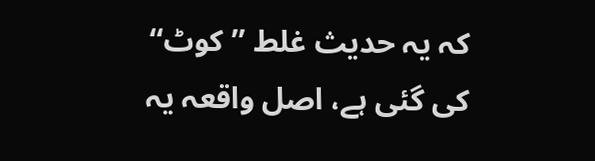کہ یہ حدیث غلط ’’کوٹ‘‘ کی گئی ہے، اصل واقعہ یہ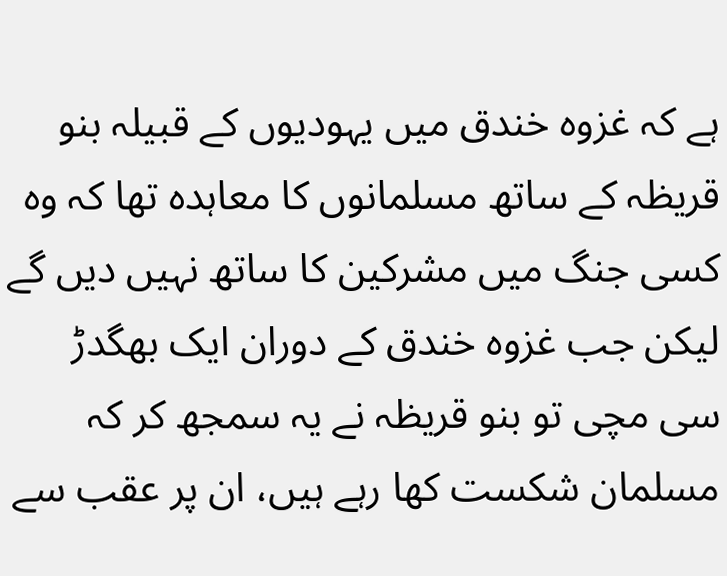ہے کہ غزوہ خندق میں یہودیوں کے قبیلہ بنو قریظہ کے ساتھ مسلمانوں کا معاہدہ تھا کہ وہ کسی جنگ میں مشرکین کا ساتھ نہیں دیں گے لیکن جب غزوہ خندق کے دوران ایک بھگدڑ سی مچی تو بنو قریظہ نے یہ سمجھ کر کہ مسلمان شکست کھا رہے ہیں، ان پر عقب سے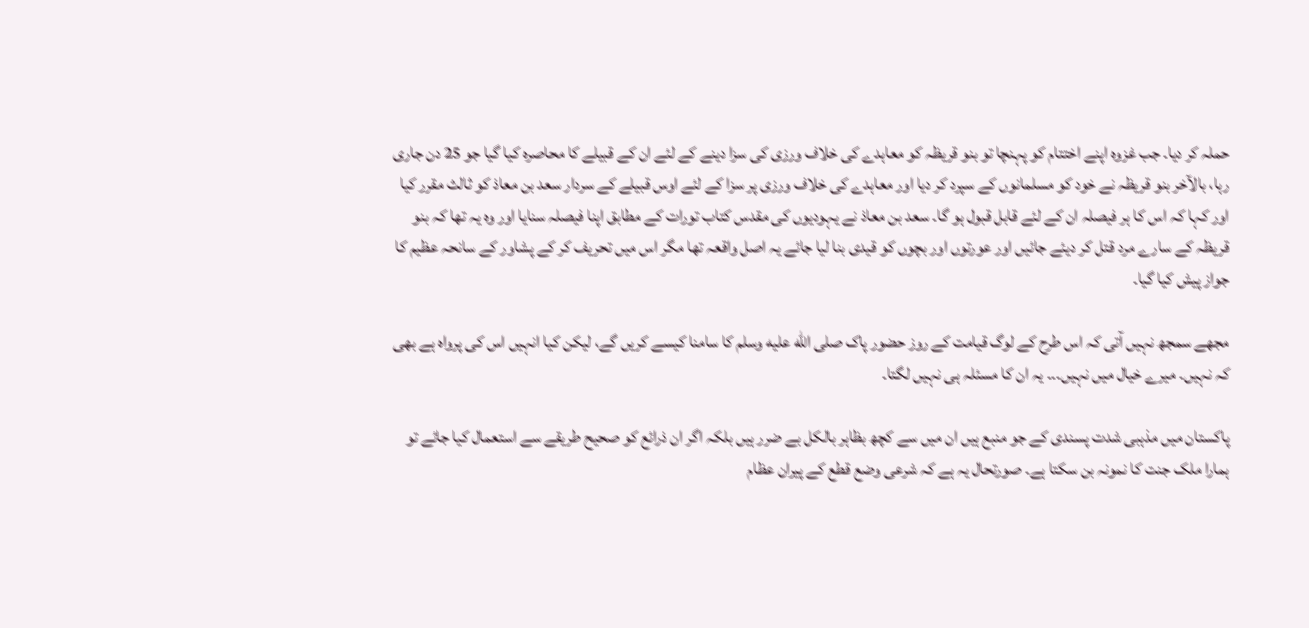حملہ کر دیا۔ جب غزوہ اپنے اختتام کو پہنچا تو بنو قریظہ کو معاہدے کی خلاف ورزی کی سزا دینے کے لئے ان کے قبیلے کا محاصرہ کیا گیا جو 25 دن جاری رہا، بالآخر بنو قریظہ نے خود کو مسلمانوں کے سپرد کر دیا اور معاہدے کی خلاف ورزی پر سزا کے لئے اوس قبیلے کے سردار سعد بن معاذ کو ثالث مقرر کیا اور کہا کہ اس کا ہر فیصلہ ان کے لئے قابل قبول ہو گا۔ سعد بن معاذ نے یہودیوں کی مقدس کتاب تورات کے مطابق اپنا فیصلہ سنایا اور وہ یہ تھا کہ بنو قریظہ کے سارے مرد قتل کر دیئے جائیں اور عورتوں اور بچوں کو قیدی بنا لیا جائے یہ اصل واقعہ تھا مگر اس میں تحریف کر کے پشاور کے سانحہ عظیم کا جواز پیش کیا گیا۔

مجھے سمجھ نہیں آتی کہ اس طرح کے لوگ قیامت کے روز حضور پاک صلى الله عليه وسلم کا سامنا کیسے کریں گے، لیکن کیا انہیں اس کی پرواہ ہے بھی کہ نہیں۔ میرے خیال میں نہیں۔۔۔ یہ ان کا مسئلہ ہی نہیں لگتا۔

پاکستان میں مذہبی شدت پسندی کے جو منبع ہیں ان میں سے کچھ بظاہر بالکل بے ضرر ہیں بلکہ اگر ان ذرائع کو صحیح طریقے سے استعمال کیا جائے تو ہمارا ملک جنت کا نمونہ بن سکتا ہے۔ صورتحال یہ ہے کہ شرعی وضع قطع کے پیران عظام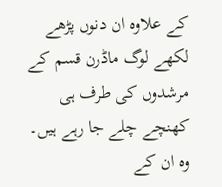کے علاوہ ان دنوں پڑھے لکھے لوگ ماڈرن قسم کے مرشدوں کی طرف ہی کھنچے چلے جا رہے ہیں۔ وہ ان کے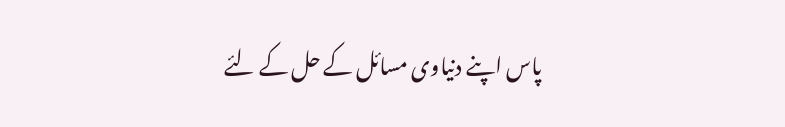پاس اپنے دنیاوی مسائل کے حل کے لئے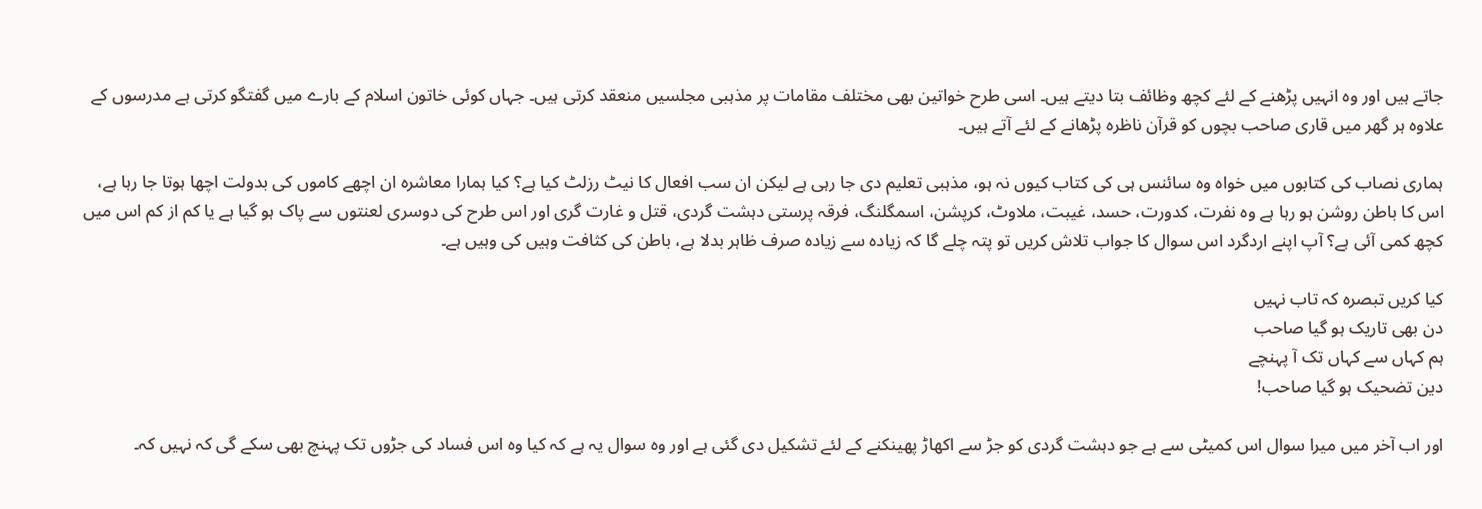جاتے ہیں اور وہ انہیں پڑھنے کے لئے کچھ وظائف بتا دیتے ہیں۔ اسی طرح خواتین بھی مختلف مقامات پر مذہبی مجلسیں منعقد کرتی ہیں۔ جہاں کوئی خاتون اسلام کے بارے میں گفتگو کرتی ہے مدرسوں کے علاوہ ہر گھر میں قاری صاحب بچوں کو قرآن ناظرہ پڑھانے کے لئے آتے ہیں۔

ہماری نصاب کی کتابوں میں خواہ وہ سائنس ہی کی کتاب کیوں نہ ہو، مذہبی تعلیم دی جا رہی ہے لیکن ان سب افعال کا نیٹ رزلٹ کیا ہے؟ کیا ہمارا معاشرہ ان اچھے کاموں کی بدولت اچھا ہوتا جا رہا ہے، اس کا باطن روشن ہو رہا ہے وہ نفرت، کدورت، حسد، غیبت، ملاوٹ، کرپشن، اسمگلنگ، فرقہ پرستی دہشت گردی، قتل و غارت گری اور اس طرح کی دوسری لعنتوں سے پاک ہو گیا ہے یا کم از کم اس میں کچھ کمی آئی ہے؟ آپ اپنے اردگرد اس سوال کا جواب تلاش کریں تو پتہ چلے گا کہ زیادہ سے زیادہ صرف ظاہر بدلا ہے، باطن کی کثافت وہیں کی وہیں ہے۔

کیا کریں تبصرہ کہ تاب نہیں
دن بھی تاریک ہو گیا صاحب
ہم کہاں سے کہاں تک آ پہنچے
دین تضحیک ہو گیا صاحب!

اور اب آخر میں میرا سوال اس کمیٹی سے ہے جو دہشت گردی کو جڑ سے اکھاڑ پھینکنے کے لئے تشکیل دی گئی ہے اور وہ سوال یہ ہے کہ کیا وہ اس فساد کی جڑوں تک پہنچ بھی سکے گی کہ نہیں کہ۔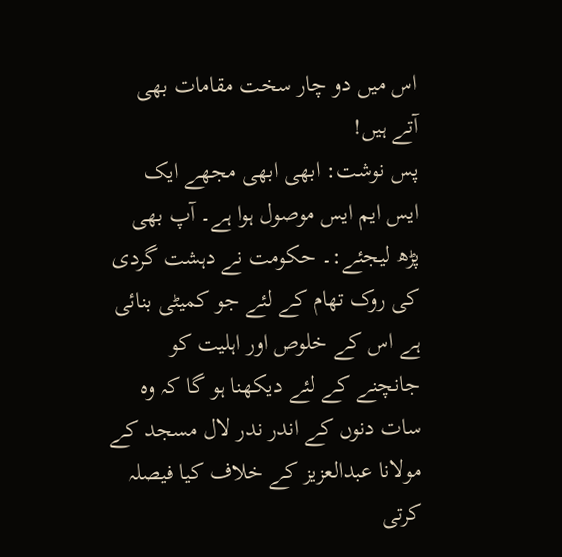اس میں دو چار سخت مقامات بھی آتے ہیں!
پس نوشت: ابھی ابھی مجھے ایک ایس ایم ایس موصول ہوا ہے۔ آپ بھی پڑھ لیجئے:۔ حکومت نے دہشت گردی کی روک تھام کے لئے جو کمیٹی بنائی ہے اس کے خلوص اور اہلیت کو جانچنے کے لئے دیکھنا ہو گا کہ وہ سات دنوں کے اندر ندر لال مسجد کے مولانا عبدالعزیز کے خلاف کیا فیصلہ کرتی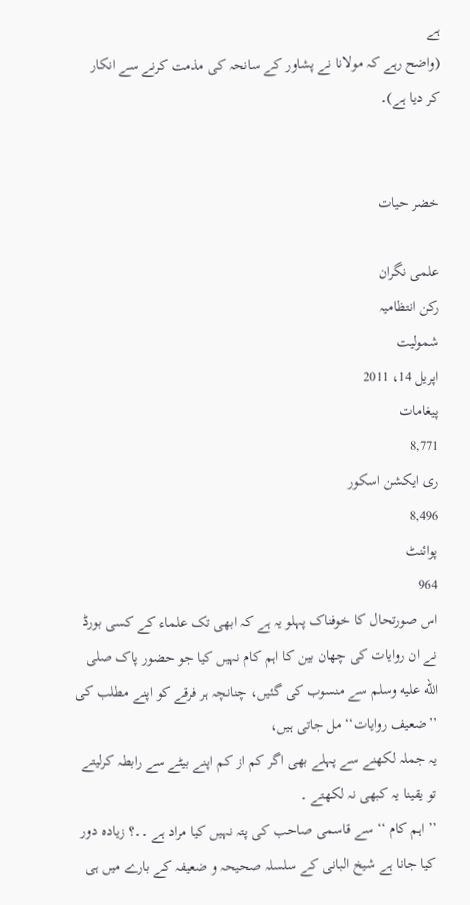ہے
(واضح رہے کہ مولانا نے پشاور کے سانحہ کی مذمت کرنے سے انکار کر دیا ہے)۔


خضر حیات

علمی نگران
رکن انتظامیہ
شمولیت
اپریل 14، 2011
پیغامات
8,771
ری ایکشن اسکور
8,496
پوائنٹ
964
اس صورتحال کا خوفناک پہلو یہ ہے کہ ابھی تک علماء کے کسی بورڈ نے ان روایات کی چھان بین کا اہم کام نہیں کیا جو حضور پاک صلى الله عليه وسلم سے منسوب کی گئیں، چنانچہ ہر فرقے کو اپنے مطلب کی ’’ضعیف روایات‘‘ مل جاتی ہیں،
یہ جملہ لکھنے سے پہلے بھی اگر کم از کم اپنے بیٹے سے رابطہ کرلیتے تو یقینا یہ کبھی نہ لکھتے ۔
’’ اہم کام ‘‘ سے قاسمی صاحب کی پتہ نہیں کیا مراد ہے ۔۔؟ زیادہ دور کیا جانا ہے شیخ البانی کے سلسلہ صحیحہ و ضعیفہ کے بارے میں ہی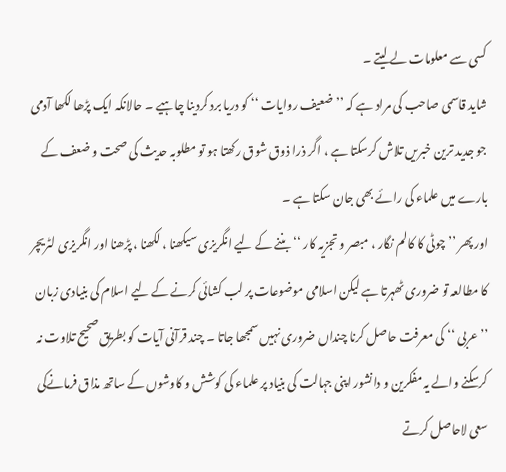کسی سے معلومات لے لیتے ۔
شاید قاسمی صاحب کی مراد ہے کہ ’’ ضعیف روایات ‘‘ کو دریا برد کردینا چاہیے ۔ حالانکہ ایک پڑھا لکھا آدمی جو جدید ترین خبریں تلاش کرسکتا ہے ، اگر ذرا ذوق شوق رکھتا ہو تو مطلوبہ حدیث کی صحت و ضعف کے بارے میں علماء کی رائے بھی جان سکتا ہے ۔
اور پھر ’’ چوٹی کا کالم نگار ، مبصر و تجزیہ کار ‘‘ بننے کے لیے انگریزی سیکھنا ، لکھنا ، پڑھنا اور انگریزی لٹریچر کا مطالعہ تو ضروری ٹھہرتا ہے لیکن اسلامی موضوعات پر لب کشائی کرنے کے لیے اسلام کی بنیادی زبان ’’ عربی ‘‘ کی معرفت حاصل کرنا چنداں ضروری نہیں سمجھا جاتا ۔ چند قرآنی آیات کو بطریق صحیح تلاوت نہ کرسکنے والے یہ مفکرین و دانشور اپنی جہالت کی بنیاد پر علماء کی کوشش و کاوشوں کے ساتھ مذاق فرمانےکی سعی لاحاصل کرتے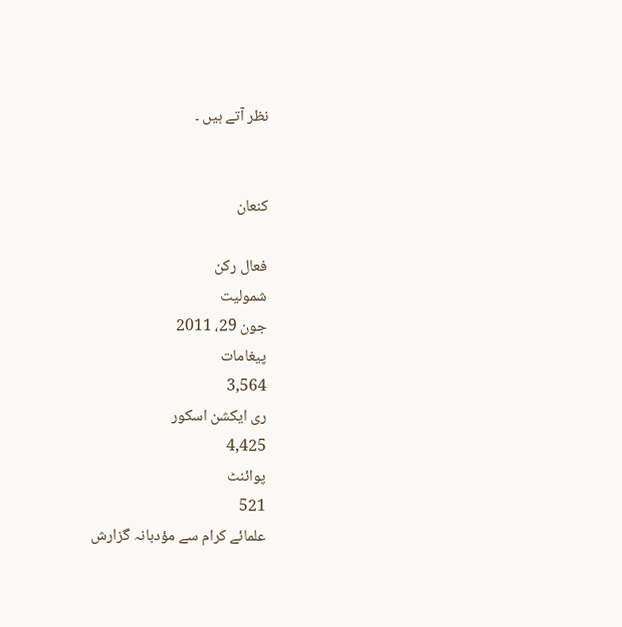نظر آتے ہیں ۔


کنعان

فعال رکن
شمولیت
جون 29، 2011
پیغامات
3,564
ری ایکشن اسکور
4,425
پوائنٹ
521
علمائے کرام سے مؤدبانہ گزارش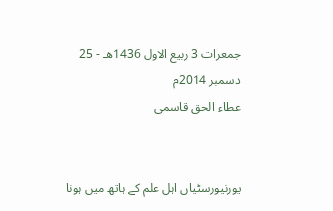جمعرات 3 ربیع الاول 1436هـ - 25 دسمبر 2014م
عطاء الحق قاسمی


یورنیورسٹیاں اہل علم کے ہاتھ میں ہونا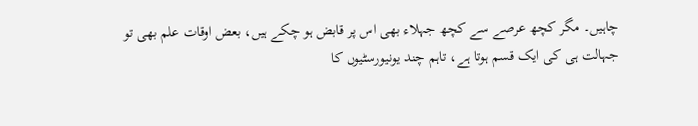چاہیں۔ مگر کچھ عرصے سے کچھ جہلاء بھی اس پر قابض ہو چکے ہیں، بعض اوقات علم بھی تو جہالت ہی کی ایک قسم ہوتا ہے، تاہم چند یونیورسٹیوں کا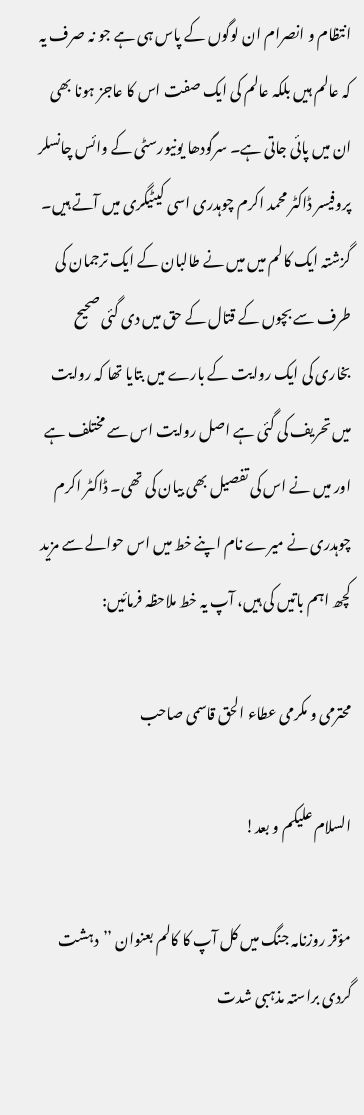انتظام و انصرام ان لوگوں کے پاس ہی ہے جو نہ صرف یہ کہ عالم ہیں بلکہ عالم کی ایک صفت اس کا عاجز ہونا بھی ان میں پائی جاتی ہے۔ سرگودھا یونیورسٹی کے وائس چانسلر پروفیسر ڈاکٹر محمد اکرم چوہدری اسی کیٹیگری میں آتے ہیں۔ گزشتہ ایک کالم میں میں نے طالبان کے ایک ترجمان کی طرف سے بچوں کے قتال کے حق میں دی گئی صحیح بخاری کی ایک روایت کے بارے میں بتایا تھا کہ روایت میں تحریف کی گئی ہے اصل روایت اس سے مختلف ہے اور میں نے اس کی تفصیل بھی بیان کی تھی۔ ڈاکٹر اکرم چوہدری نے میرے نام اپنے خط میں اس حوالے سے مزید کچھ اہم باتیں کی ہیں، آپ یہ خط ملاحظہ فرمائیں:

محترمی و مکرمی عطاء الحق قاسمی صاحب

السلام علیکم و بعد!

مؤقر روزنامہ جنگ میں کل آپ کا کالم بعنوان ’’دہشت گردی براستہ مذہبی شدت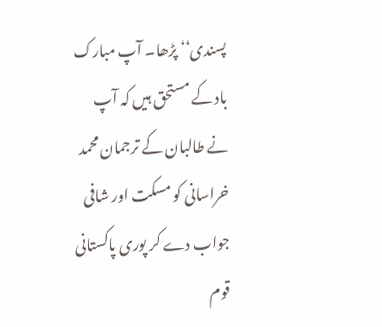پسندی‘‘ پڑھا۔ آپ مبارک باد کے مستحق ہیں کہ آپ نے طالبان کے ترجمان محمد خراسانی کو مسکت اور شافی جواب دے کر پوری پاکستانی قوم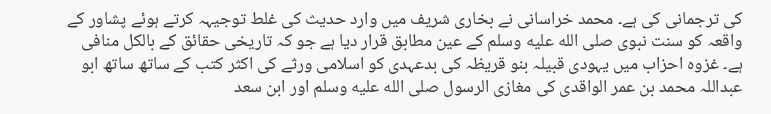کی ترجمانی کی ہے۔ محمد خراسانی نے بخاری شریف میں وارد حدیث کی غلط توجیہہ کرتے ہوئے پشاور کے واقعہ کو سنت نبوی صلى الله عليه وسلم کے عین مطابق قرار دیا ہے جو کہ تاریخی حقائق کے بالکل منافی ہے۔ غزوہ احزاب میں یہودی قبیلہ بنو قریظہ کی بدعہدی کو اسلامی ورثے کی اکثر کتب کے ساتھ ساتھ ابو عبداللہ محمد بن عمر الواقدی کی مغازی الرسول صلى الله عليه وسلم اور ابن سعد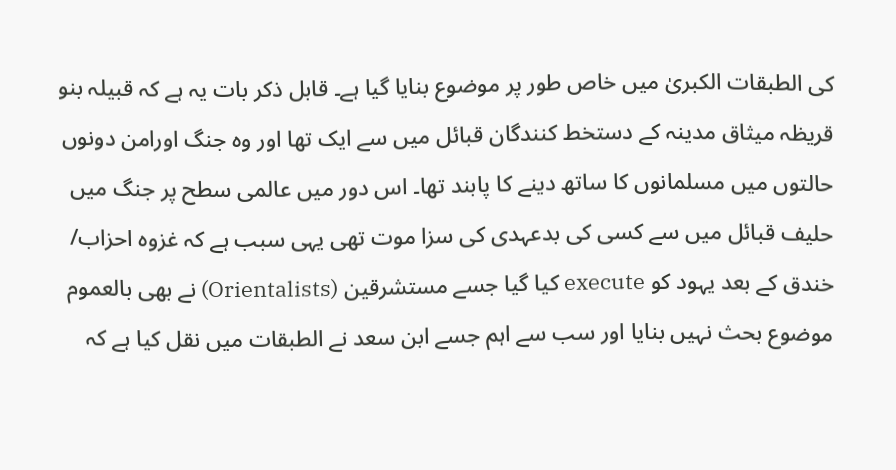کی الطبقات الکبریٰ میں خاص طور پر موضوع بنایا گیا ہے۔ قابل ذکر بات یہ ہے کہ قبیلہ بنو قریظہ میثاق مدینہ کے دستخط کنندگان قبائل میں سے ایک تھا اور وہ جنگ اورامن دونوں حالتوں میں مسلمانوں کا ساتھ دینے کا پابند تھا۔ اس دور میں عالمی سطح پر جنگ میں حلیف قبائل میں سے کسی کی بدعہدی کی سزا موت تھی یہی سبب ہے کہ غزوہ احزاب/ خندق کے بعد یہود کو execute کیا گیا جسے مستشرقین (Orientalists) نے بھی بالعموم موضوع بحث نہیں بنایا اور سب سے اہم جسے ابن سعد نے الطبقات میں نقل کیا ہے کہ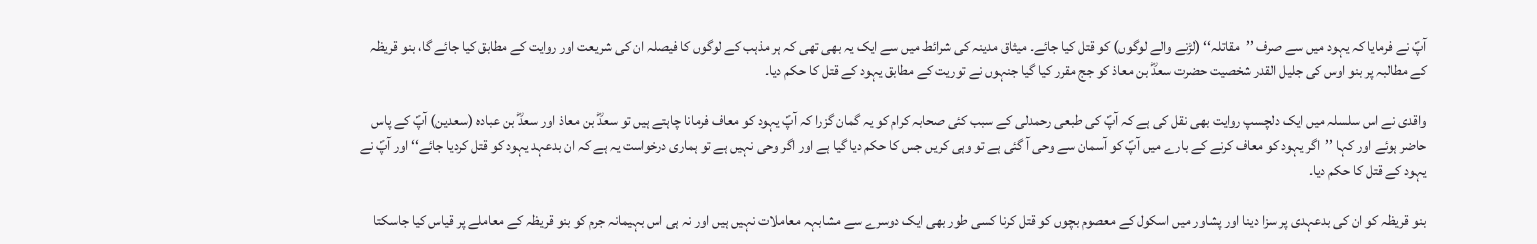آپؐ نے فرمایا کہ یہود میں سے صرف ’’مقاتلہ‘‘ (لڑنے والے لوگوں) کو قتل کیا جائے۔ میثاق مدینہ کی شرائط میں سے ایک یہ بھی تھی کہ ہر مذہب کے لوگوں کا فیصلہ ان کی شریعت اور روایت کے مطابق کیا جائے گا، بنو قریظہ کے مطالبہ پر بنو اوس کی جلیل القدر شخصیت حضرت سعدؓ بن معاذ کو جج مقرر کیا گیا جنہوں نے توریت کے مطابق یہود کے قتل کا حکم دیا۔

واقدی نے اس سلسلہ میں ایک دلچسپ روایت بھی نقل کی ہے کہ آپؐ کی طبعی رحمدلی کے سبب کئی صحابہ کرام کو یہ گمان گزرا کہ آپؐ یہود کو معاف فرمانا چاہتے ہیں تو سعدؓ بن معاذ اور سعدؓ بن عبادہ (سعدین) آپؐ کے پاس حاضر ہوئے اور کہا ’’اگر یہود کو معاف کرنے کے بارے میں آپؐ کو آسمان سے وحی آ گئی ہے تو وہی کریں جس کا حکم دیا گیا ہے اور اگر وحی نہیں ہے تو ہماری درخواست یہ ہے کہ ان بدعہد یہود کو قتل کردیا جائے‘‘ اور آپؐ نے یہود کے قتل کا حکم دیا۔

بنو قریظہ کو ان کی بدعہدی پر سزا دینا اور پشاور میں اسکول کے معصوم بچوں کو قتل کرنا کسی طور بھی ایک دوسرے سے مشابہہ معاملات نہیں ہیں اور نہ ہی اس بہیمانہ جرم کو بنو قریظہ کے معاملے پر قیاس کیا جاسکتا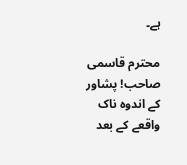ہے۔

محترم قاسمی صاحب! پشاور کے اندوہ ناک واقعے کے بعد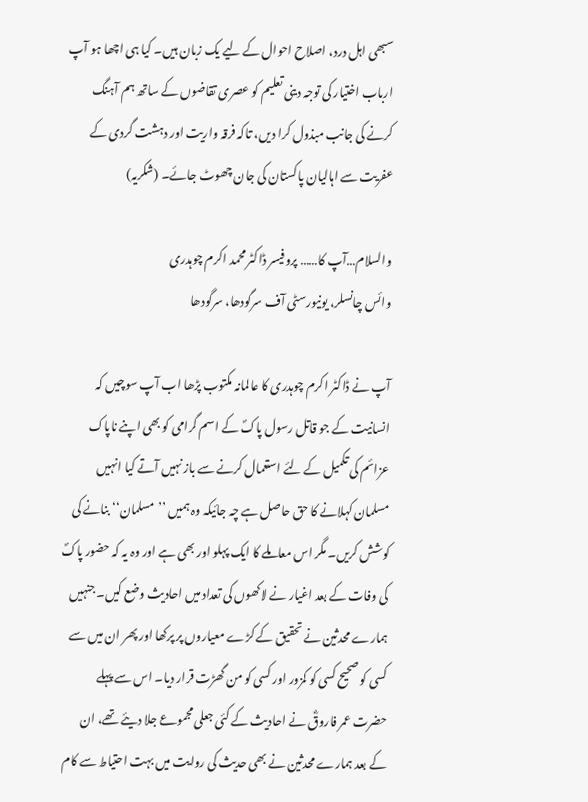سبھی اہل درد، اصلاح احوال کے لیے یک زبان ہیں۔ کیا ہی اچھا ہو آپ ارباب اختیار کی توجہ دینی تعلیم کو عصری تقاضوں کے ساتھ ہم آہنگ کرنے کی جانب مبذول کرا دیں، تاکہ فرقہ واریت اور دہشت گردی کے عفریت سے اہالیان پاکستان کی جان چھوٹ جائے۔ (شکریہ)

والسلام…آپ کا…… پروفیسر ڈاکٹر محمد اکرم چوہدری
وائس چانسلر، یونیورسٹی آف سرگودھا، سرگودھا

آپ نے ڈاکٹر اکرم چوہدری کا عالمانہ مکتوب پڑھا اب آپ سوچیں کہ انسانیت کے جو قاتل رسول پاکؐ کے اسم گرامی کو بھی اپنے ناپاک عزائم کی تکمیل کے لئے استعمال کرنے سے باز نہیں آتے کیا انہیں مسلمان کہلانے کا حق حاصل ہے چہ جائیکہ وہ ہمیں ’’مسلمان‘‘ بنانے کی کوشش کریں۔ مگر اس معاملے کا ایک پہلو اور بھی ہے اور وہ یہ کہ حضور پاکؐ کی وفات کے بعد اغیار نے لاکھوں کی تعداد میں احادیث وضع کیں۔ جنہیں ہمارے محدثین نے تحقیق کے کڑے معیاروں پر پرکھا اور پھر ان میں سے کسی کو صحیح کسی کو کمزور اور کسی کو من گھڑت قرار دیا۔ اس سے پہلے حضرت عمر فاروقؓ نے احادیث کے کئی جعلی مجموعے جلا دیئے تھے، ان کے بعد ہمارے محدثین نے بھی حدیث کی روایت میں بہت احتیاط سے کام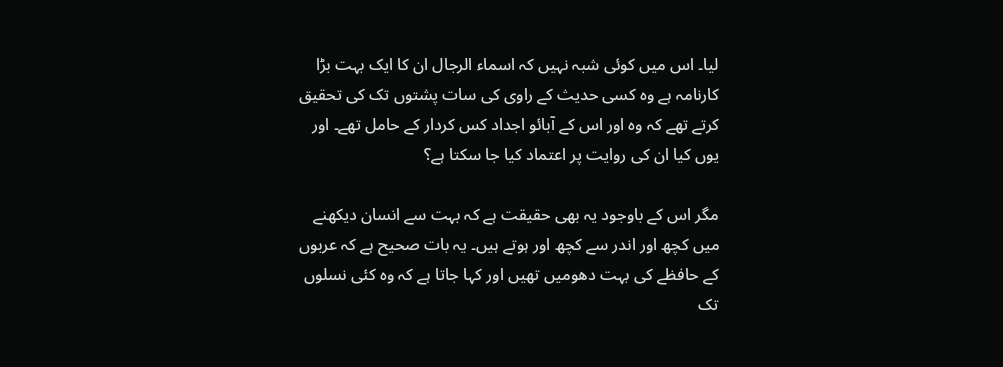لیا۔ اس میں کوئی شبہ نہیں کہ اسماء الرجال ان کا ایک بہت بڑا کارنامہ ہے وہ کسی حدیث کے راوی کی سات پشتوں تک کی تحقیق کرتے تھے کہ وہ اور اس کے آبائو اجداد کس کردار کے حامل تھے۔ اور یوں کیا ان کی روایت پر اعتماد کیا جا سکتا ہے؟

مگر اس کے باوجود یہ بھی حقیقت ہے کہ بہت سے انسان دیکھنے میں کچھ اور اندر سے کچھ اور ہوتے ہیں۔ یہ بات صحیح ہے کہ عربوں کے حافظے کی بہت دھومیں تھیں اور کہا جاتا ہے کہ وہ کئی نسلوں تک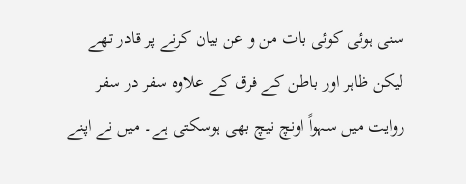سنی ہوئی کوئی بات من و عن بیان کرنے پر قادر تھے لیکن ظاہر اور باطن کے فرق کے علاوہ سفر در سفر روایت میں سہواً اونچ نیچ بھی ہوسکتی ہے۔ میں نے اپنے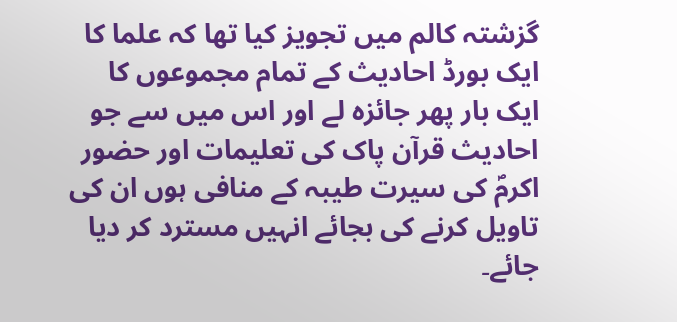گزشتہ کالم میں تجویز کیا تھا کہ علما کا ایک بورڈ احادیث کے تمام مجموعوں کا ایک بار پھر جائزہ لے اور اس میں سے جو احادیث قرآن پاک کی تعلیمات اور حضور اکرمؐ کی سیرت طیبہ کے منافی ہوں ان کی تاویل کرنے کی بجائے انہیں مسترد کر دیا جائے۔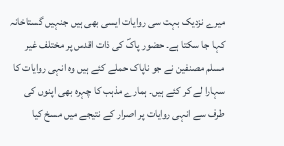میرے نزدیک بہت سی روایات ایسی بھی ہیں جنہیں گستاخانہ کہا جا سکتا ہے۔ حضور پاکؐ کی ذات اقدس پر مختلف غیر مسلم مصنفین نے جو ناپاک حملے کئے ہیں وہ انہی روایات کا سہارا لے کر کئے ہیں۔ ہمارے مذہب کا چہرہ بھی اپنوں کی طرف سے انہی روایات پر اصرار کے نتیجے میں مسخ کیا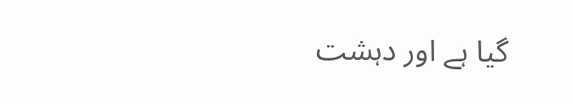گیا ہے اور دہشت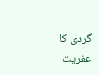گردی کا عفریت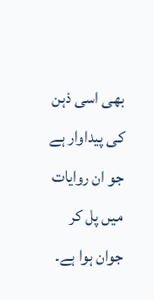بھی اسی ذہن کی پیداوار ہے جو ان روایات میں پل کر جوان ہوا ہے۔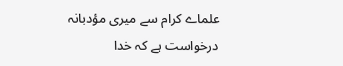علماے کرام سے میری مؤدبانہ درخواست ہے کہ خدا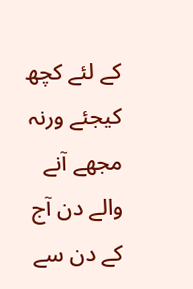کے لئے کچھ کیجئے ورنہ مجھے آنے والے دن آج کے دن سے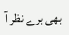بھی برے نظر آ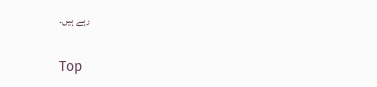رہے ہیں۔

Top